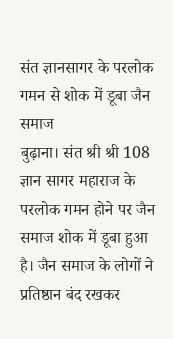संत ज्ञानसागर के परलोक गमन से शोक में डूबा जैन समाज
बुढ़ाना। संत श्री श्री 108 ज्ञान सागर महाराज के परलोक गमन होने पर जैन समाज शोक में डूबा हुआ है। जैन समाज के लोगों ने प्रतिष्ठान बंद रखकर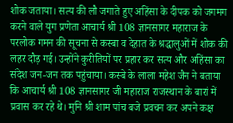शोक जताया। सत्य की लौ जगाते हुए अहिंसा के दीपक को जगमग करने वाले युग प्रणेता आचार्य श्री 108 ज्ञानसागर महाराज के परलोक गमन की सूचना से कस्बा व देहात के श्रद्धालुओं में शोक की लहर दौड़ गई। उन्होंने कुरीतियों पर प्रहार कर सत्य और अहिंसा का संदेश जन-जन तक पहुंचाया। कस्बे के लाला महेश जैन ने बताया कि आचार्य श्री 108 ज्ञानसागर जी महाराज राजस्थान के बारां में प्रवास कर रहे थे। मुनि श्री शाम पांच बजे प्रवचन कर अपने कक्ष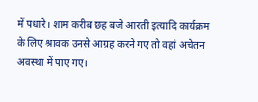में पधारे। शाम करीब छह बजे आरती इत्यादि कार्यक्रम के लिए श्रावक उनसे आग्रह करने गए तो वहां अचेतन अवस्था में पाए गए।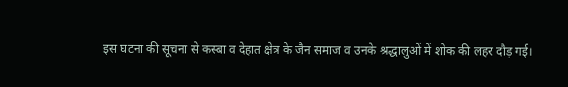इस घटना की सूचना से कस्बा व देहात क्षेत्र के जैन समाज व उनके श्रद्धालुओं में शोक की लहर दौड़ गई।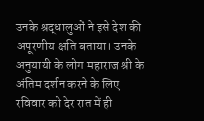उनके श्रद्धालुओं ने इसे देश की अपूरणीय क्षति बताया। उनके अनुयायी के लोग महाराज श्री के अंतिम दर्शन करने के लिए रविवार को देर रात में ही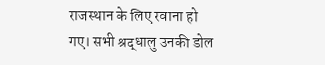राजस्थान के लिए रवाना हो गए। सभी श्रद्धालु उनकी डोल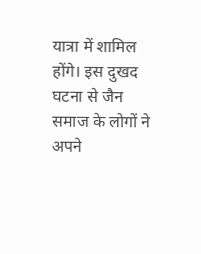यात्रा में शामिल होंगे। इस दुखद घटना से जैन समाज के लोगों ने अपने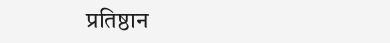प्रतिष्ठान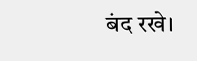बंद रखे।